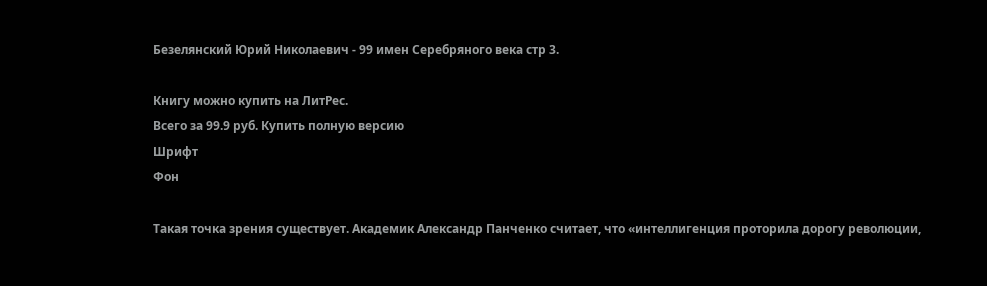Безелянский Юрий Николаевич - 99 имен Серебряного века стр 3.

Книгу можно купить на ЛитРес.
Всего за 99.9 руб. Купить полную версию
Шрифт
Фон

Такая точка зрения существует. Академик Александр Панченко считает, что «интеллигенция проторила дорогу революции,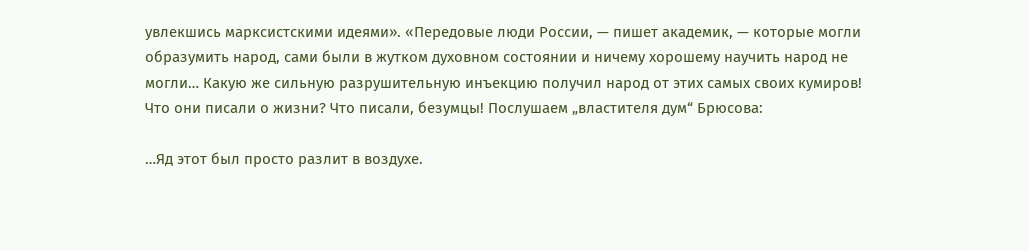увлекшись марксистскими идеями». «Передовые люди России, — пишет академик, — которые могли образумить народ, сами были в жутком духовном состоянии и ничему хорошему научить народ не могли… Какую же сильную разрушительную инъекцию получил народ от этих самых своих кумиров! Что они писали о жизни? Что писали, безумцы! Послушаем „властителя дум“ Брюсова:

…Яд этот был просто разлит в воздухе.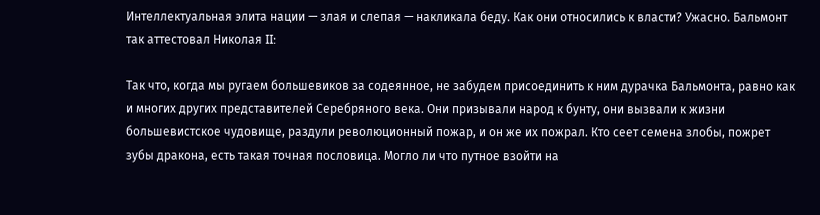Интеллектуальная элита нации — злая и слепая — накликала беду. Как они относились к власти? Ужасно. Бальмонт так аттестовал Николая II:

Так что, когда мы ругаем большевиков за содеянное, не забудем присоединить к ним дурачка Бальмонта, равно как и многих других представителей Серебряного века. Они призывали народ к бунту, они вызвали к жизни большевистское чудовище, раздули революционный пожар, и он же их пожрал. Кто сеет семена злобы, пожрет зубы дракона, есть такая точная пословица. Могло ли что путное взойти на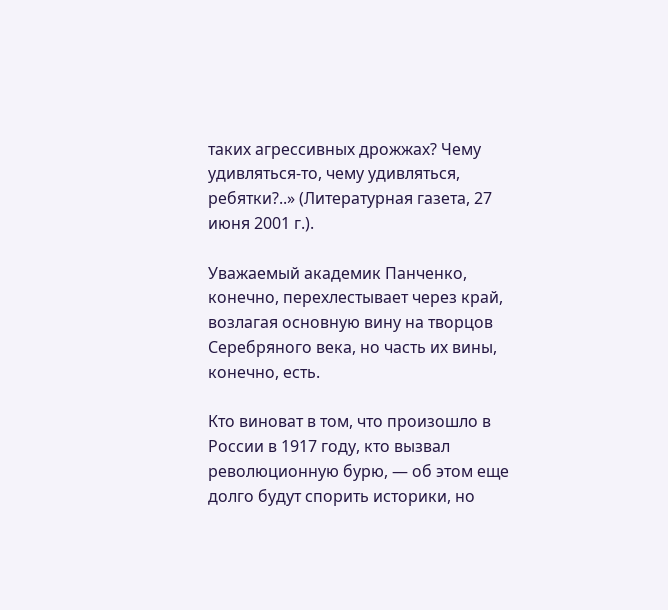таких агрессивных дрожжах? Чему удивляться-то, чему удивляться, ребятки?..» (Литературная газета, 27 июня 2001 г.).

Уважаемый академик Панченко, конечно, перехлестывает через край, возлагая основную вину на творцов Серебряного века, но часть их вины, конечно, есть.

Кто виноват в том, что произошло в России в 1917 году, кто вызвал революционную бурю, — об этом еще долго будут спорить историки, но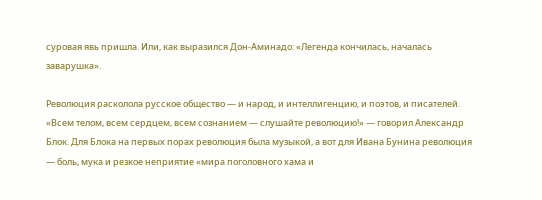суровая явь пришла. Или, как выразился Дон-Аминадо: «Легенда кончилась, началась заварушка».

Революция расколола русское общество — и народ, и интеллигенцию, и поэтов, и писателей. «Всем телом, всем сердцем, всем сознанием — слушайте революцию!» — говорил Александр Блок. Для Блока на первых порах революция была музыкой, а вот для Ивана Бунина революция — боль, мука и резкое неприятие «мира поголовного хама и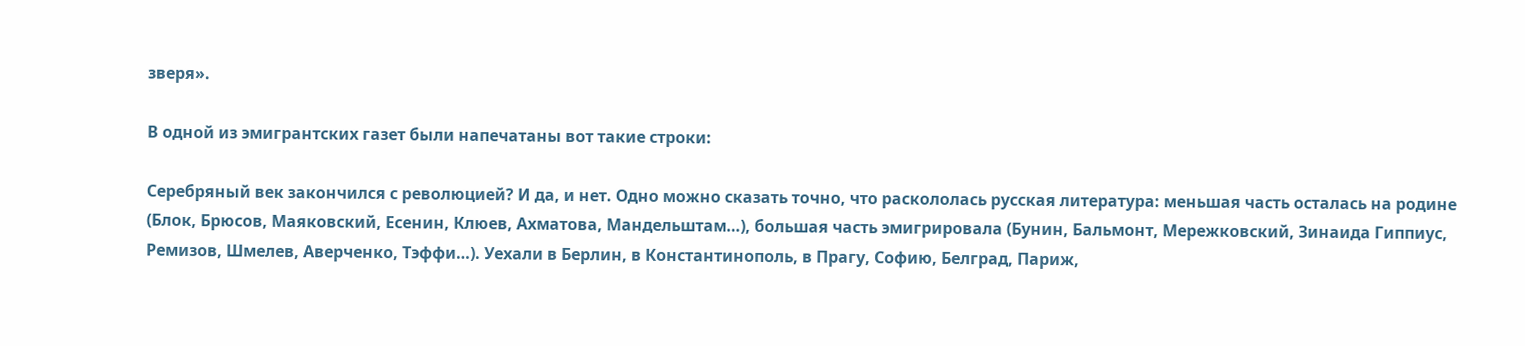зверя».

В одной из эмигрантских газет были напечатаны вот такие строки:

Серебряный век закончился с революцией? И да, и нет. Одно можно сказать точно, что раскололась русская литература: меньшая часть осталась на родине (Блок, Брюсов, Маяковский, Есенин, Клюев, Ахматова, Мандельштам…), большая часть эмигрировала (Бунин, Бальмонт, Мережковский, Зинаида Гиппиус, Ремизов, Шмелев, Аверченко, Тэффи…). Уехали в Берлин, в Константинополь, в Прагу, Софию, Белград, Париж,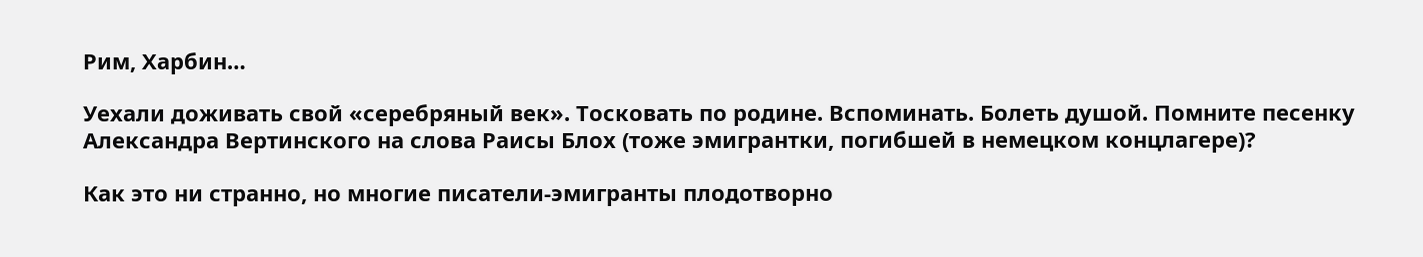Рим, Харбин…

Уехали доживать свой «серебряный век». Тосковать по родине. Вспоминать. Болеть душой. Помните песенку Александра Вертинского на слова Раисы Блох (тоже эмигрантки, погибшей в немецком концлагере)?

Как это ни странно, но многие писатели-эмигранты плодотворно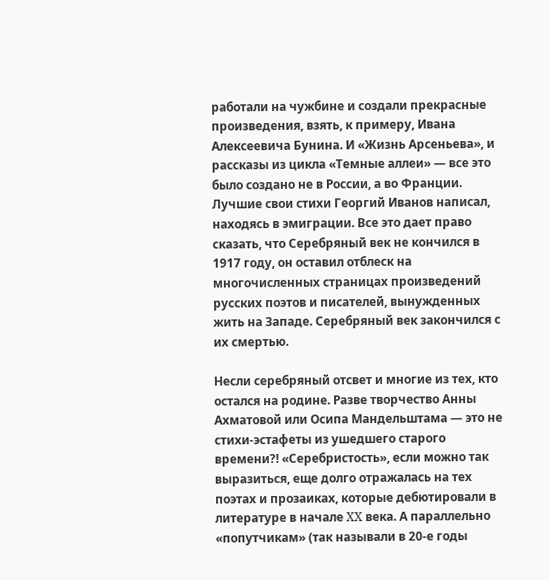работали на чужбине и создали прекрасные произведения, взять, к примеру, Ивана Алексеевича Бунина. И «Жизнь Арсеньева», и рассказы из цикла «Темные аллеи» — все это было создано не в России, а во Франции. Лучшие свои стихи Георгий Иванов написал, находясь в эмиграции. Все это дает право сказать, что Серебряный век не кончился в 1917 году, он оставил отблеск на многочисленных страницах произведений русских поэтов и писателей, вынужденных жить на Западе. Серебряный век закончился с их смертью.

Несли серебряный отсвет и многие из тех, кто остался на родине. Разве творчество Анны Ахматовой или Осипа Мандельштама — это не стихи-эстафеты из ушедшего старого времени?! «Серебристость», если можно так выразиться, еще долго отражалась на тех поэтах и прозаиках, которые дебютировали в литературе в начале XX века. А параллельно «попутчикам» (так называли в 20-е годы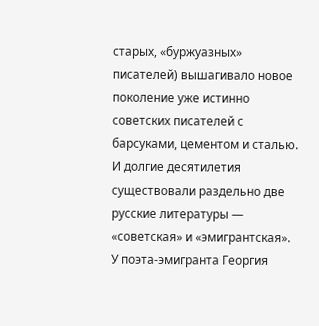старых, «буржуазных» писателей) вышагивало новое поколение уже истинно советских писателей с барсуками, цементом и сталью. И долгие десятилетия существовали раздельно две русские литературы — «советская» и «эмигрантская». У поэта-эмигранта Георгия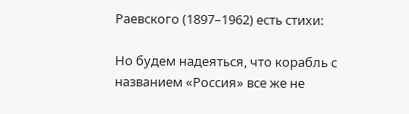Раевского (1897–1962) есть стихи:

Но будем надеяться, что корабль с названием «Россия» все же не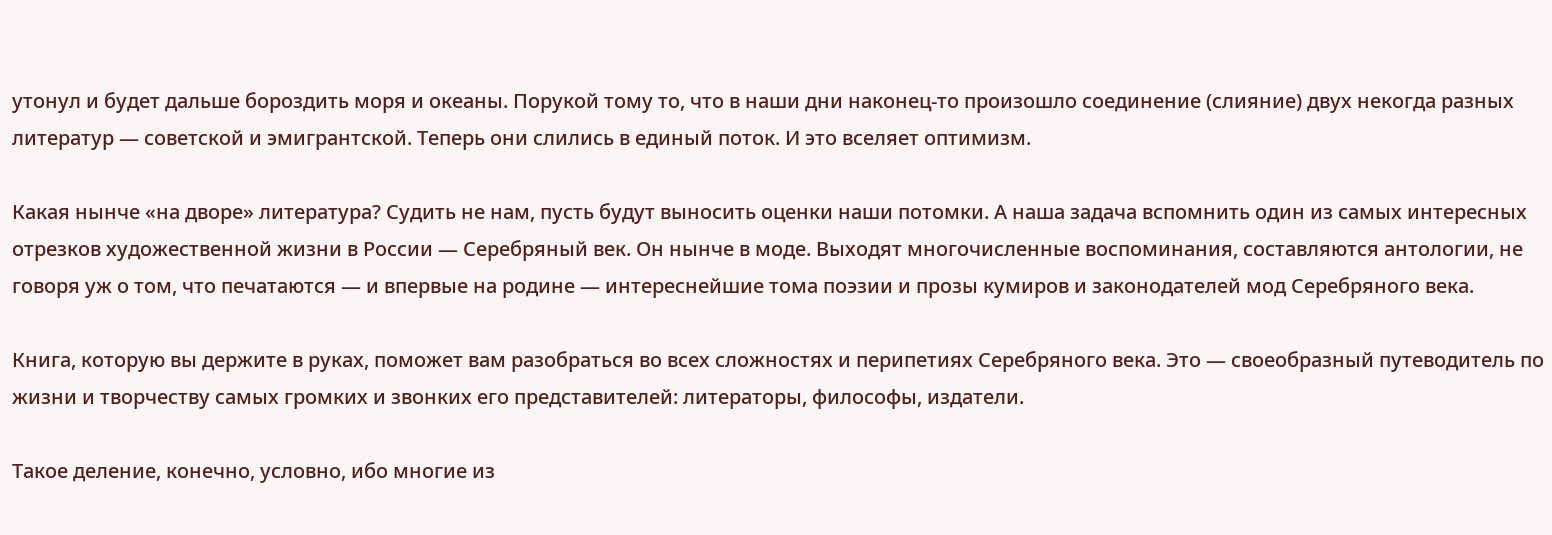утонул и будет дальше бороздить моря и океаны. Порукой тому то, что в наши дни наконец-то произошло соединение (слияние) двух некогда разных литератур — советской и эмигрантской. Теперь они слились в единый поток. И это вселяет оптимизм.

Какая нынче «на дворе» литература? Судить не нам, пусть будут выносить оценки наши потомки. А наша задача вспомнить один из самых интересных отрезков художественной жизни в России — Серебряный век. Он нынче в моде. Выходят многочисленные воспоминания, составляются антологии, не говоря уж о том, что печатаются — и впервые на родине — интереснейшие тома поэзии и прозы кумиров и законодателей мод Серебряного века.

Книга, которую вы держите в руках, поможет вам разобраться во всех сложностях и перипетиях Серебряного века. Это — своеобразный путеводитель по жизни и творчеству самых громких и звонких его представителей: литераторы, философы, издатели.

Такое деление, конечно, условно, ибо многие из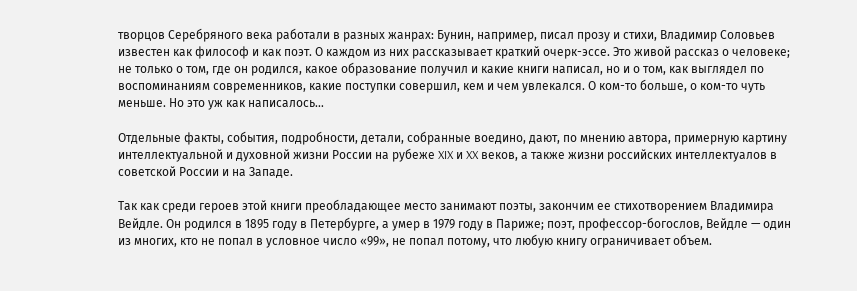творцов Серебряного века работали в разных жанрах: Бунин, например, писал прозу и стихи, Владимир Соловьев известен как философ и как поэт. О каждом из них рассказывает краткий очерк-эссе. Это живой рассказ о человеке; не только о том, где он родился, какое образование получил и какие книги написал, но и о том, как выглядел по воспоминаниям современников, какие поступки совершил, кем и чем увлекался. О ком-то больше, о ком-то чуть меньше. Но это уж как написалось…

Отдельные факты, события, подробности, детали, собранные воедино, дают, по мнению автора, примерную картину интеллектуальной и духовной жизни России на рубеже XIX и XX веков, а также жизни российских интеллектуалов в советской России и на Западе.

Так как среди героев этой книги преобладающее место занимают поэты, закончим ее стихотворением Владимира Вейдле. Он родился в 1895 году в Петербурге, а умер в 1979 году в Париже; поэт, профессор-богослов, Вейдле — один из многих, кто не попал в условное число «99», не попал потому, что любую книгу ограничивает объем.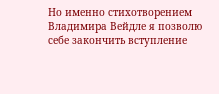Но именно стихотворением Владимира Вейдле я позволю себе закончить вступление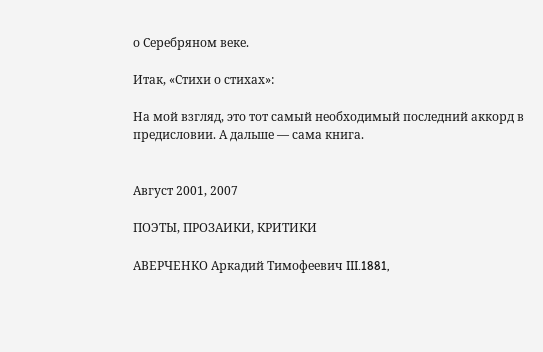о Серебряном веке.

Итак, «Стихи о стихах»:

На мой взгляд, это тот самый необходимый последний аккорд в предисловии. А дальше — сама книга.


Август 2001, 2007

ПОЭТЫ, ПРОЗАИКИ, КРИТИКИ

АВЕРЧЕНКО Аркадий Тимофеевич III.1881,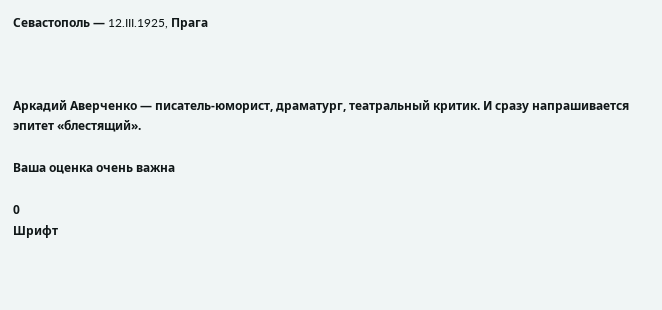Севастополь — 12.III.1925, Прага



Аркадий Аверченко — писатель-юморист, драматург, театральный критик. И сразу напрашивается эпитет «блестящий».

Ваша оценка очень важна

0
Шрифт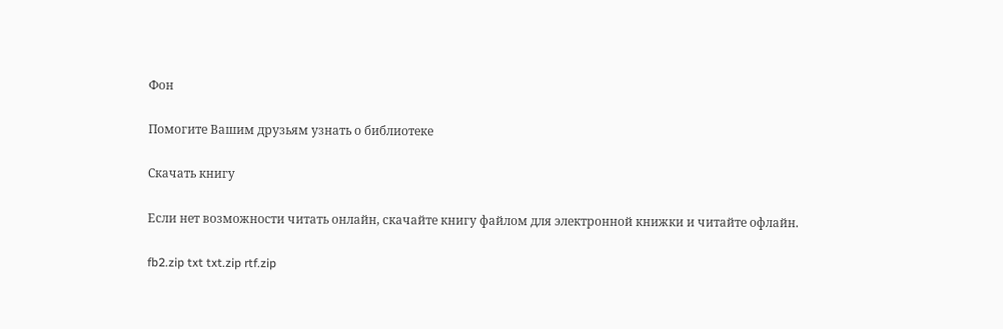Фон

Помогите Вашим друзьям узнать о библиотеке

Скачать книгу

Если нет возможности читать онлайн, скачайте книгу файлом для электронной книжки и читайте офлайн.

fb2.zip txt txt.zip rtf.zip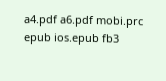a4.pdf a6.pdf mobi.prc epub ios.epub fb3